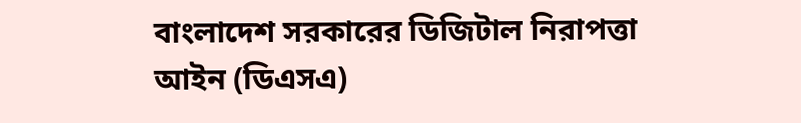বাংলাদেশ সরকারের ডিজিটাল নিরাপত্তা আইন (ডিএসএ)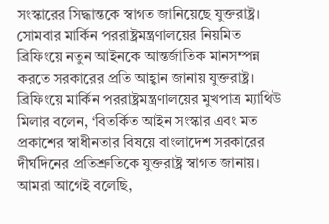সংস্কারের সিদ্ধান্তকে স্বাগত জানিয়েছে যুক্তরাষ্ট্র। সোমবার মার্কিন পররাষ্ট্রমন্ত্রণালয়ের নিয়মিত ব্রিফিংয়ে নতুন আইনকে আন্তর্জাতিক মানসম্পন্ন করতে সরকারের প্রতি আহ্বান জানায় যুক্তরাষ্ট্র।
ব্রিফিংয়ে মার্কিন পররাষ্ট্রমন্ত্রণালয়ের মুখপাত্র ম্যাথিউ মিলার বলেন, ‘বিতর্কিত আইন সংস্কার এবং মত প্রকাশের স্বাধীনতার বিষয়ে বাংলাদেশ সরকারের দীর্ঘদিনের প্রতিশ্রুতিকে যুক্তরাষ্ট্র স্বাগত জানায়। আমরা আগেই বলেছি,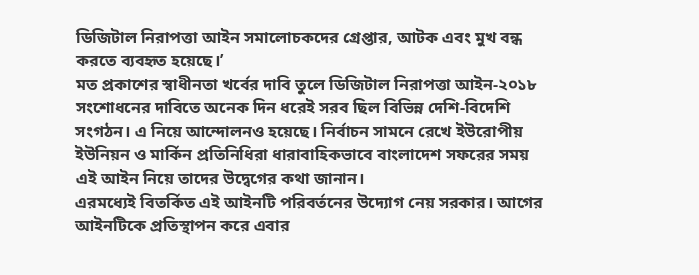ডিজিটাল নিরাপত্তা আইন সমালোচকদের গ্রেপ্তার, আটক এবং মুখ বন্ধ করতে ব্যবহৃত হয়েছে।’
মত প্রকাশের স্বাধীনতা খর্বের দাবি তুলে ডিজিটাল নিরাপত্তা আইন-২০১৮ সংশোধনের দাবিতে অনেক দিন ধরেই সরব ছিল বিভিন্ন দেশি-বিদেশি সংগঠন। এ নিয়ে আন্দোলনও হয়েছে। নির্বাচন সামনে রেখে ইউরোপীয় ইউনিয়ন ও মার্কিন প্রতিনিধিরা ধারাবাহিকভাবে বাংলাদেশ সফরের সময় এই আইন নিয়ে তাদের উদ্বেগের কথা জানান।
এরমধ্যেই বিতর্কিত এই আইনটি পরিবর্তনের উদ্যোগ নেয় সরকার। আগের আইনটিকে প্রতিস্থাপন করে এবার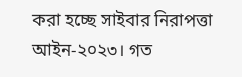করা হচ্ছে সাইবার নিরাপত্তা আইন-২০২৩। গত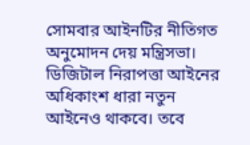সোমবার আইনটির নীতিগত অনুমোদন দেয় মন্ত্রিসভা। ডিজিটাল নিরাপত্তা আইনের অধিকাংশ ধারা নতুন আইনেও থাকবে। তবে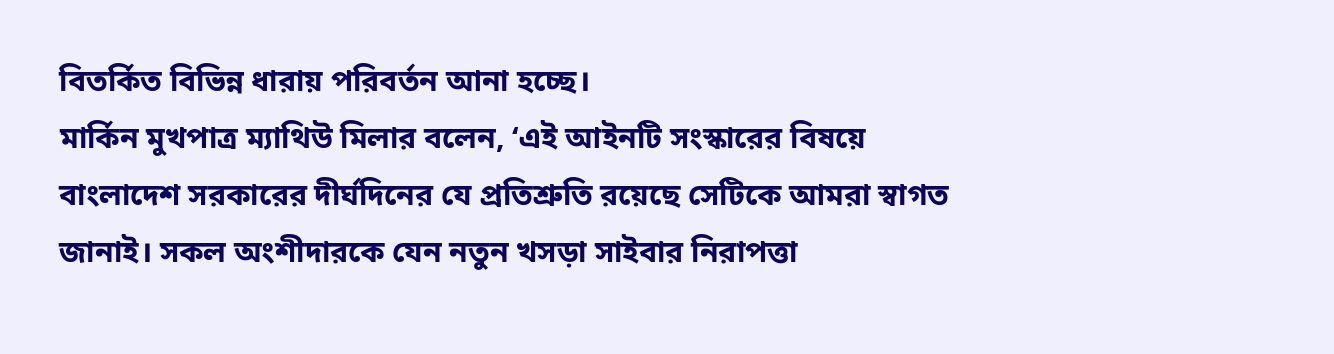বিতর্কিত বিভিন্ন ধারায় পরিবর্তন আনা হচ্ছে।
মার্কিন মুখপাত্র ম্যাথিউ মিলার বলেন, ‘এই আইনটি সংস্কারের বিষয়ে বাংলাদেশ সরকারের দীর্ঘদিনের যে প্রতিশ্রুতি রয়েছে সেটিকে আমরা স্বাগত জানাই। সকল অংশীদারকে যেন নতুন খসড়া সাইবার নিরাপত্তা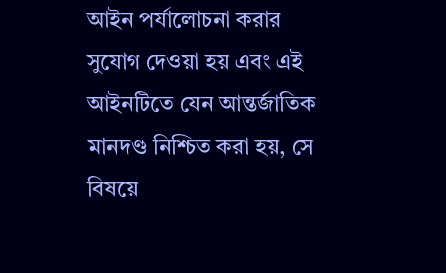আইন পর্যালোচনা করার সুযোগ দেওয়া হয় এবং এই আইনটিতে যেন আন্তর্জাতিক মানদণ্ড নিশ্চিত করা হয়, সে বিষয়ে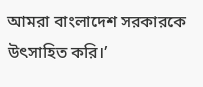আমরা বাংলাদেশ সরকারকে উৎসাহিত করি।’